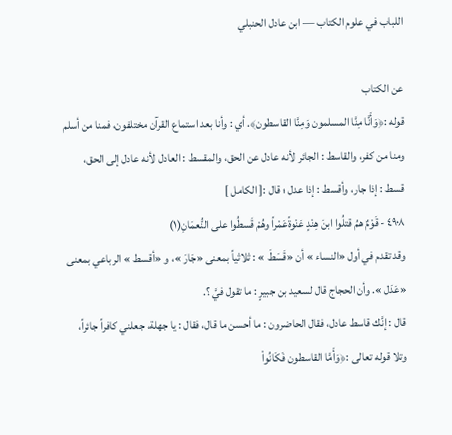اللباب في علوم الكتاب — ابن عادل الحنبلي

عن الكتاب
قوله :﴿وَأَنَّا مِنَّا المسلمون وَمِنَّا القاسطون﴾. أي : وأنا بعد استماع القرآن مختلفون، فمنا من أسلم ومنا من كفر، والقاسط : الجائر لأنه عادل عن الحق، والمقسط : العادل لأنه عادل إلى الحق، قسط : إذا جار، وأقسط : إذا عدل ؛ قال :[ الكامل ]
٤٩٠٨ - قَوْمٌ همُ قتلُوا ابنَ هِنْدٍ عَنْوةًعَمْراً وهُمْ قَسطُوا على النُّعمَانِ(١)
وقد تقدم في أول «النساء » أن «قَسَطَ » : ثلاثياً بمعنى «جَارَ »، و «أقسط » الرباعي بمعنى «عَدَل ». وأن الحجاج قال لسعيد بن جبيرٍ : ما تقول فيَّ ؟.
قال : إنَّك قاسط عادل، فقال الحاضرون : ما أحسن ما قال، فقال : يا جهلة، جعلني كافراً جائراً، وتلا قوله تعالى :﴿وَأَمَّا القاسطون فَكَانُواْ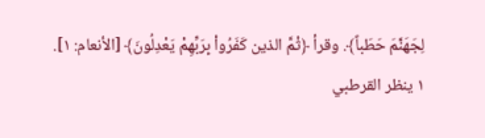لِجَهَنَّمَ حَطَباً﴾. وقرأ ﴿ثْمَّ الذين كَفَرُواْ بِرَبِّهِمْ يَعْدِلُونَ﴾ [الأنعام: ١].
١ ينظر القرطبي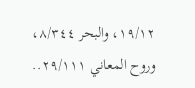١٩/١٢، والبحر ٨/٣٤٤، وروح المعاني ٢٩/١١١..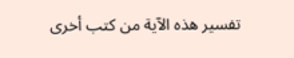تفسير هذه الآية من كتب أخرى